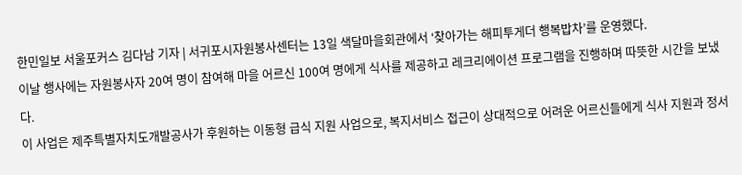한민일보 서울포커스 김다남 기자 | 서귀포시자원봉사센터는 13일 색달마을회관에서 ‘찾아가는 해피투게더 행복밥차’를 운영했다.
이날 행사에는 자원봉사자 20여 명이 참여해 마을 어르신 100여 명에게 식사를 제공하고 레크리에이션 프로그램을 진행하며 따뜻한 시간을 보냈다.
이 사업은 제주특별자치도개발공사가 후원하는 이동형 급식 지원 사업으로, 복지서비스 접근이 상대적으로 어려운 어르신들에게 식사 지원과 정서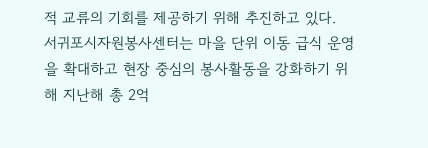적 교류의 기회를 제공하기 위해 추진하고 있다.
서귀포시자원봉사센터는 마을 단위 이동 급식 운영을 확대하고 현장 중심의 봉사활동을 강화하기 위해 지난해 총 2억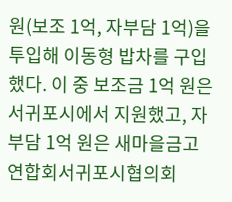원(보조 1억, 자부담 1억)을 투입해 이동형 밥차를 구입했다. 이 중 보조금 1억 원은 서귀포시에서 지원했고, 자부담 1억 원은 새마을금고연합회서귀포시협의회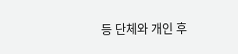등 단체와 개인 후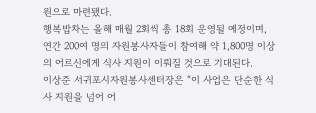원으로 마련됐다.
행복밥차는 올해 매월 2회씩 총 18회 운영될 예정이며, 연간 200여 명의 자원봉사자들이 참여해 약 1,800명 이상의 어르신에게 식사 지원이 이뤄질 것으로 기대된다.
이상준 서귀포시자원봉사센터장은 “이 사업은 단순한 식사 지원을 넘어 어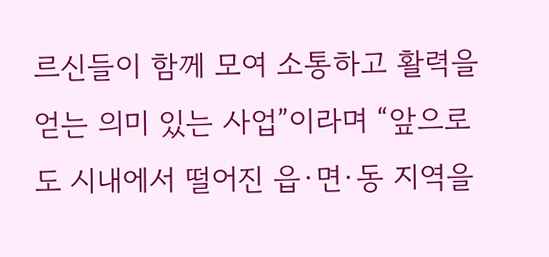르신들이 함께 모여 소통하고 활력을 얻는 의미 있는 사업”이라며 “앞으로도 시내에서 떨어진 읍·면·동 지역을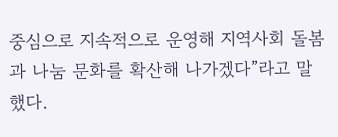중심으로 지속적으로 운영해 지역사회 돌봄과 나눔 문화를 확산해 나가겠다”라고 말했다.